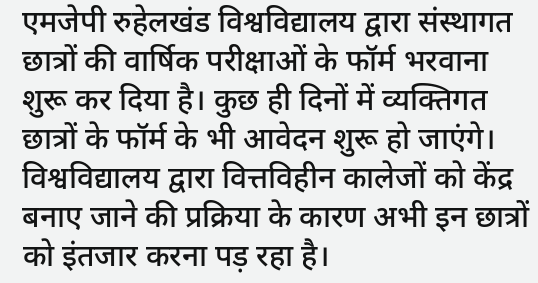एमजेपी रुहेलखंड विश्वविद्यालय द्वारा संस्थागत छात्रों की वार्षिक परीक्षाओं के फॉर्म भरवाना शुरू कर दिया है। कुछ ही दिनों में व्यक्तिगत छात्रों के फॉर्म के भी आवेदन शुरू हो जाएंगे। विश्वविद्यालय द्वारा वित्तविहीन कालेजों को केंद्र बनाए जाने की प्रक्रिया के कारण अभी इन छात्रों को इंतजार करना पड़ रहा है।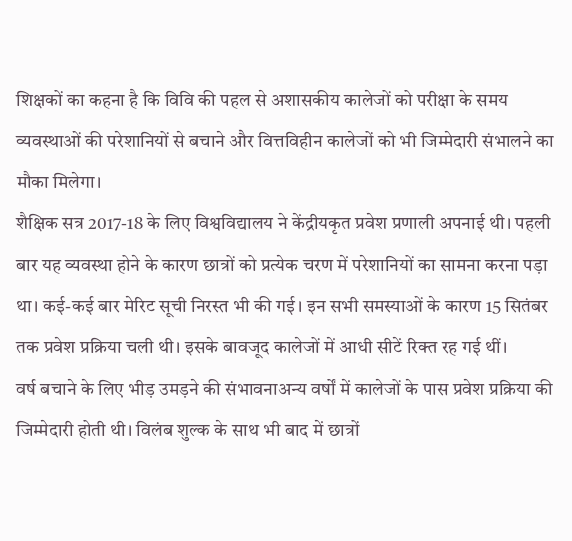शिक्षकों का कहना है कि विवि की पहल से अशासकीय कालेजों को परीक्षा के समय व्यवस्थाओं की परेशानियों से बचाने और वित्तविहीन कालेजों को भी जिम्मेदारी संभालने का मौका मिलेगा।
शैक्षिक सत्र 2017-18 के लिए विश्वविद्यालय ने केंद्रीयकृत प्रवेश प्रणाली अपनाई थी। पहली बार यह व्यवस्था होने के कारण छात्रों को प्रत्येक चरण में परेशानियों का सामना करना पड़ा था। कई-कई बार मेरिट सूची निरस्त भी की गई। इन सभी समस्याओं के कारण 15 सितंबर तक प्रवेश प्रक्रिया चली थी। इसके बावजूद कालेजों में आधी सीटें रिक्त रह गई थीं।
वर्ष बचाने के लिए भीड़ उमड़ने की संभावनाअन्य वर्षों में कालेजों के पास प्रवेश प्रक्रिया की जिम्मेदारी होती थी। विलंब शुल्क के साथ भी बाद में छात्रों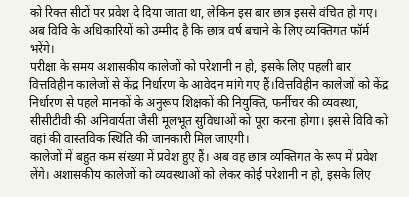को रिक्त सीटों पर प्रवेश दे दिया जाता था, लेकिन इस बार छात्र इससे वंचित हो गए। अब विवि के अधिकारियों को उम्मीद है कि छात्र वर्ष बचाने के लिए व्यक्तिगत फॉर्म भरेंगे।
परीक्षा के समय अशासकीय कालेजों को परेशानी न हो, इसके लिए पहली बार वित्तविहीन कालेजों से केंद्र निर्धारण के आवेदन मांगे गए हैं।वित्तविहीन कालेजों को केंद्र निर्धारण से पहले मानकों के अनुरूप शिक्षकों की नियुक्ति, फर्नीचर की व्यवस्था, सीसीटीवी की अनिवार्यता जैसी मूलभूत सुविधाओं को पूरा करना होगा। इससे विवि को वहां की वास्तविक स्थिति की जानकारी मिल जाएगी।
कालेजों में बहुत कम संख्या में प्रवेश हुए हैं। अब वह छात्र व्यक्तिगत के रूप में प्रवेश लेंगे। अशासकीय कालेजों को व्यवस्थाओं को लेकर कोई परेशानी न हो, इसके लिए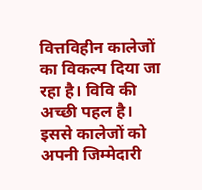वित्तविहीन कालेजों का विकल्प दिया जा रहा है। विवि की अच्छी पहल है। इससे कालेजों को अपनी जिम्मेदारी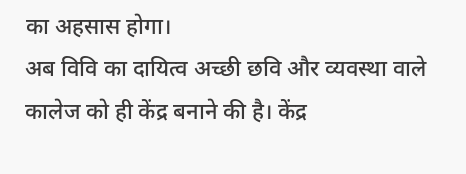का अहसास होगा।
अब विवि का दायित्व अच्छी छवि और व्यवस्था वाले कालेज को ही केंद्र बनाने की है। केंद्र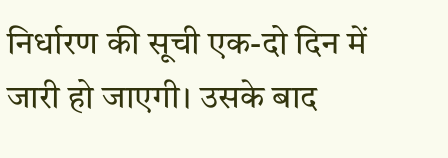निर्धारण की सूची एक-दो दिन में जारी हो जाएगी। उसके बाद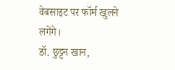वेबसाइट पर फॉर्म खुलने लगेंगे।
डॉ. छुट्टन खान,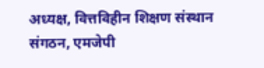अध्यक्ष, वित्तविहीन शिक्षण संस्थान संगठन, एमजेपी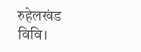रुहेलखंड विवि।